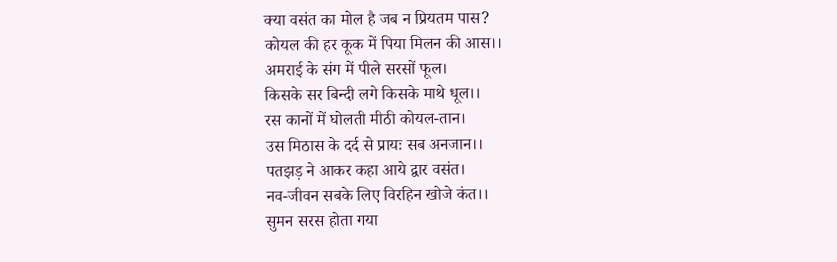क्या वसंत का मोल है जब न प्रियतम पास?
कोयल की हर कूक में पिया मिलन की आस।।
अमराई के संग में पीले सरसों फूल।
किसके सर बिन्दी लगे किसके माथे धूल।।
रस कानों में घोलती मीठी कोयल-तान।
उस मिठास के दर्द से प्रायः सब अनजान।।
पतझड़ ने आकर कहा आये द्वार वसंत।
नव-जीवन सबके लिए विरहिन खोजे कंत।।
सुमन सरस होता गया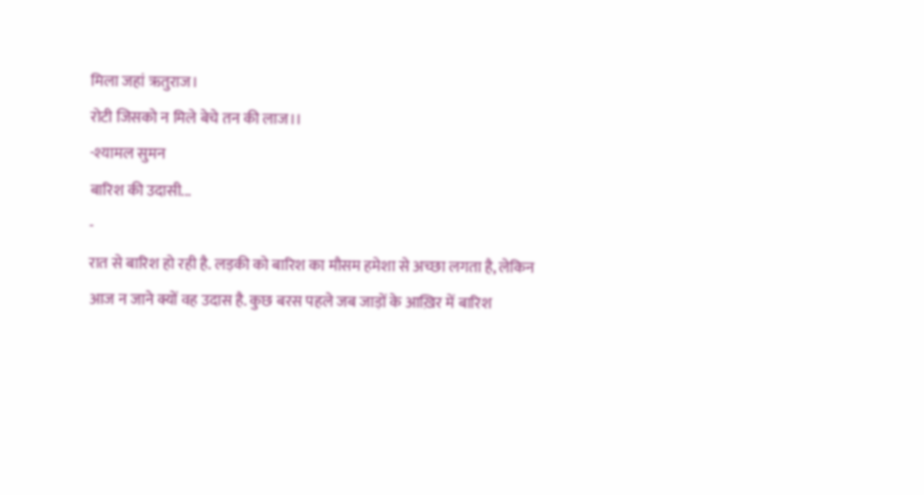मिला जहां ऋतुराज।
रोटी जिसको न मिले बेचे तन की लाज।।
-श्यामल सुमन
बारिश की उदासी...
-
रात से बारिश हो रही है. लड़की को बारिश का मौसम हमेशा से अच्छा लगता है, लेकिन
आज न जाने क्यों वह उदास है. कुछ बरस पहले जब जाड़ों के आख़िर में बारिश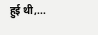हुई थी,...